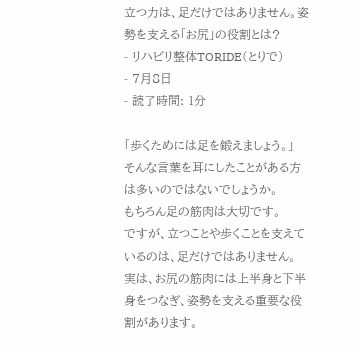立つ力は、足だけではありません。姿勢を支える「お尻」の役割とは?
- リハビリ整体TORIDE(とりで)
- 7月8日
- 読了時間: 1分

「歩くためには足を鍛えましょう。」
そんな言葉を耳にしたことがある方は多いのではないでしょうか。
もちろん足の筋肉は大切です。
ですが、立つことや歩くことを支えているのは、足だけではありません。
実は、お尻の筋肉には上半身と下半身をつなぎ、姿勢を支える重要な役割があります。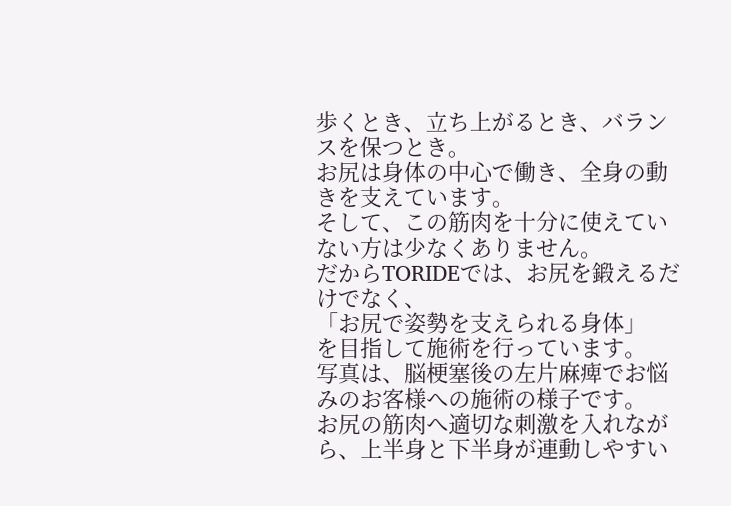歩くとき、立ち上がるとき、バランスを保つとき。
お尻は身体の中心で働き、全身の動きを支えています。
そして、この筋肉を十分に使えていない方は少なくありません。
だからTORIDEでは、お尻を鍛えるだけでなく、
「お尻で姿勢を支えられる身体」
を目指して施術を行っています。
写真は、脳梗塞後の左片麻痺でお悩みのお客様への施術の様子です。
お尻の筋肉へ適切な刺激を入れながら、上半身と下半身が連動しやすい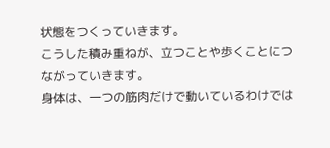状態をつくっていきます。
こうした積み重ねが、立つことや歩くことにつながっていきます。
身体は、一つの筋肉だけで動いているわけでは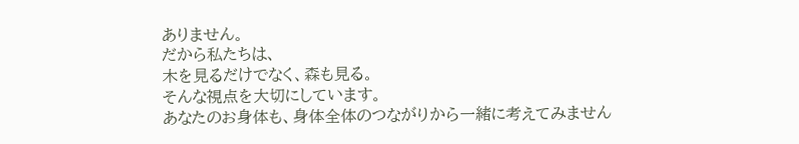ありません。
だから私たちは、
木を見るだけでなく、森も見る。
そんな視点を大切にしています。
あなたのお身体も、身体全体のつながりから一緒に考えてみません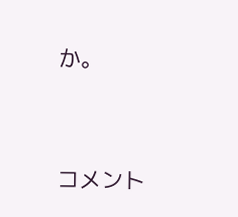か。




コメント